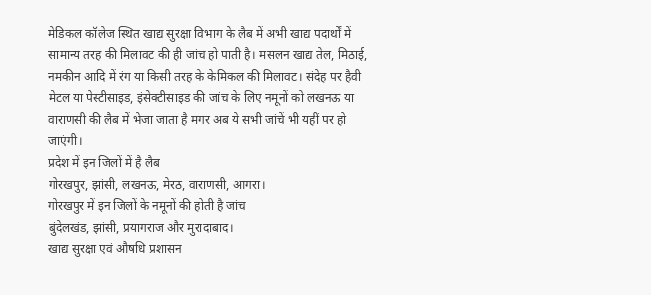मेडिकल कॉलेज स्थित खाद्य सुरक्षा विभाग के लैब में अभी खाद्य पदार्थों में सामान्य तरह की मिलावट की ही जांच हो पाती है। मसलन खाद्य तेल, मिठाई, नमकीन आदि में रंग या किसी तरह के केमिकल की मिलावट। संदेह पर हैवी मेटल या पेस्टीसाइड, इंसेक्टीसाइड की जांच के लिए नमूनों को लखनऊ या वाराणसी की लैब में भेजा जाता है मगर अब ये सभी जांचें भी यहीं पर हो जाएंगी।
प्रदेश में इन जिलों में है लैब
गोरखपुर, झांसी, लखनऊ, मेरठ, वाराणसी, आगरा।
गोरखपुर में इन जिलों के नमूनों की होती है जांच
बुंदेलखंड, झांसी, प्रयागराज और मुरादाबाद।
खाद्य सुरक्षा एवं औषधि प्रशासन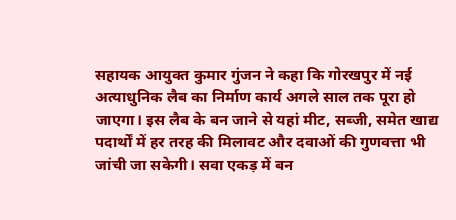सहायक आयुक्त कुमार गुंजन ने कहा कि गोरखपुर में नई अत्याधुनिक लैब का निर्माण कार्य अगले साल तक पूरा हो जाएगा। इस लैब के बन जाने से यहां मीट, सब्जी, समेत खाद्य पदार्थों में हर तरह की मिलावट और दवाओं की गुणवत्ता भी जांची जा सकेगी। सवा एकड़ में बन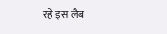रहे इस लैब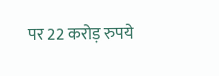पर 22 करोड़ रुपये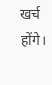खर्च होंगे।